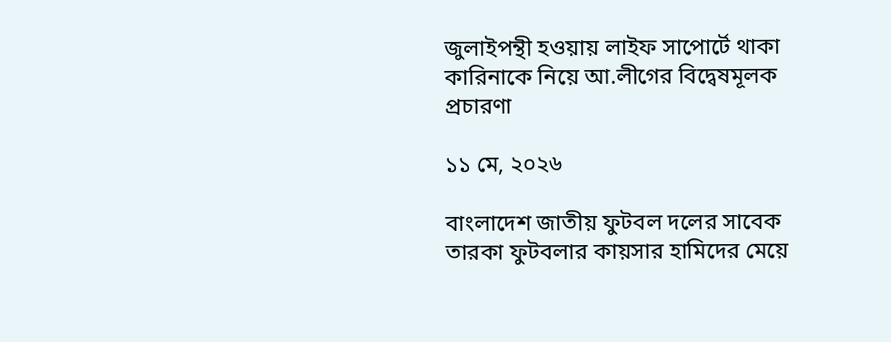জুলাইপন্থী হওয়ায় লাইফ সাপোর্টে থাকা কারিনাকে নিয়ে আ.লীগের বিদ্বেষমূলক প্রচারণা

১১ মে, ২০২৬

বাংলাদেশ জাতীয় ফুটবল দলের সাবেক তারকা ফুটবলার কায়সার হামিদের মেয়ে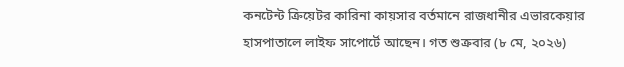কনটেন্ট ক্রিয়েটর কারিনা কায়সার বর্তমানে রাজধানীর এভারকেয়ার হাসপাতালে লাইফ সাপোর্টে আছেন। গত শুক্রবার (৮ মে, ২০২৬)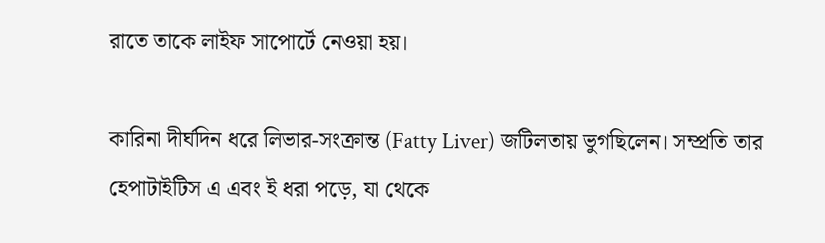রাতে তাকে লাইফ সাপোর্টে নেওয়া হয়।

কারিনা দীর্ঘদিন ধরে লিভার-সংক্রান্ত (Fatty Liver) জটিলতায় ভুগছিলেন। সম্প্রতি তার হেপাটাইটিস এ এবং ই ধরা পড়ে, যা থেকে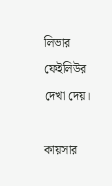লিভার ফেইলিউর দেখা দেয়।

কায়সার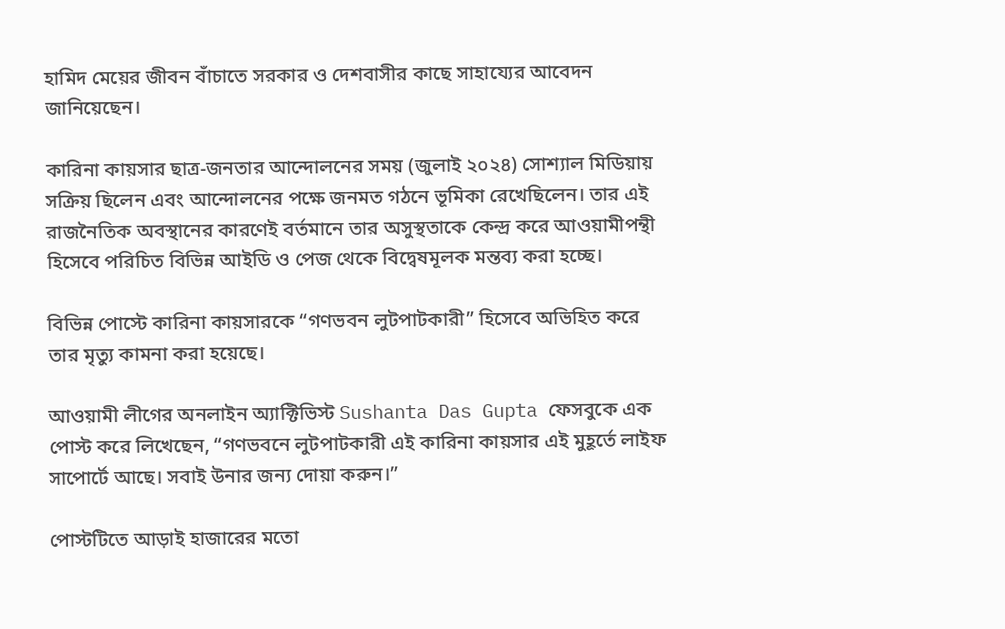হামিদ মেয়ের জীবন বাঁচাতে সরকার ও দেশবাসীর কাছে সাহায্যের আবেদন জানিয়েছেন।

কারিনা কায়সার ছাত্র-জনতার আন্দোলনের সময় (জুলাই ২০২৪) সোশ্যাল মিডিয়ায় সক্রিয় ছিলেন এবং আন্দোলনের পক্ষে জনমত গঠনে ভূমিকা রেখেছিলেন। তার এই রাজনৈতিক অবস্থানের কারণেই বর্তমানে তার অসুস্থতাকে কেন্দ্র করে আওয়ামীপন্থী হিসেবে পরিচিত বিভিন্ন আইডি ও পেজ থেকে বিদ্বেষমূলক মন্তব্য করা হচ্ছে।

বিভিন্ন পোস্টে কারিনা কায়সারকে “গণভবন লুটপাটকারী” হিসেবে অভিহিত করে তার মৃত্যু কামনা করা হয়েছে।

আওয়ামী লীগের অনলাইন অ্যাক্টিভিস্ট Sushanta Das Gupta ফেসবুকে এক পোস্ট করে লিখেছেন, “গণভবনে লুটপাটকারী এই কারিনা কায়সার এই মুহূর্তে লাইফ সাপোর্টে আছে। সবাই উনার জন্য দোয়া করুন।”

পোস্টটিতে আড়াই হাজারের মতো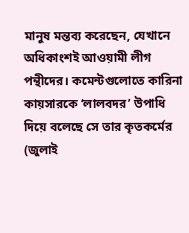মানুষ মন্তব্য করেছেন, যেখানে অধিকাংশই আওয়ামী লীগ পন্থীদের। কমেন্টগুলোতে কারিনা কায়সারকে ‘লালবদর’ উপাধি দিয়ে বলেছে সে তার কৃতকর্মের (জুলাই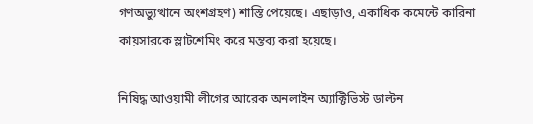গণঅভ্যুত্থানে অংশগ্রহণ) শাস্তি পেয়েছে। এছাড়াও, একাধিক কমেন্টে কারিনা কায়সারকে স্লাটশেমিং করে মন্তব্য করা হয়েছে।

নিষিদ্ধ আওয়ামী লীগের আরেক অনলাইন অ্যাক্টিভিস্ট ডাল্টন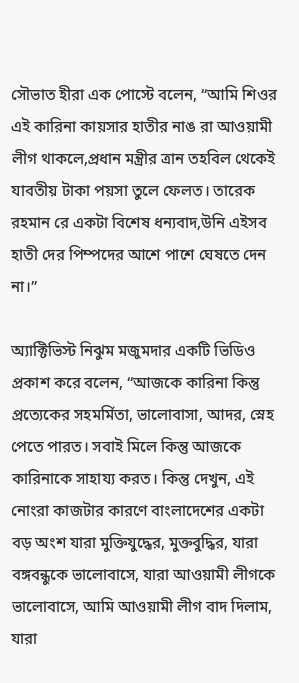সৌভাত হীরা এক পোস্টে বলেন, “আমি শিওর এই কারিনা কায়সার হাতীর নাঙ রা আওয়ামী লীগ থাকলে,প্রধান মন্ত্রীর ত্রান তহবিল থেকেই যাবতীয় টাকা পয়সা তুলে ফেলত। তারেক রহমান রে একটা বিশেষ ধন্যবাদ,উনি এইসব হাতী দের পিম্পদের আশে পাশে ঘেষতে দেন না।”

অ্যাক্টিভিস্ট নিঝুম মজুমদার একটি ভিডিও প্রকাশ করে বলেন, “আজকে কারিনা কিন্তু প্রত্যেকের সহমর্মিতা, ভালোবাসা, আদর, স্নেহ পেতে পারত। সবাই মিলে কিন্তু আজকে কারিনাকে সাহায্য করত। কিন্তু দেখুন, এই নোংরা কাজটার কারণে বাংলাদেশের একটা বড় অংশ যারা মুক্তিযুদ্ধের, মুক্তবুদ্ধির, যারা বঙ্গবন্ধুকে ভালোবাসে, যারা আওয়ামী লীগকে ভালোবাসে, আমি আওয়ামী লীগ বাদ দিলাম, যারা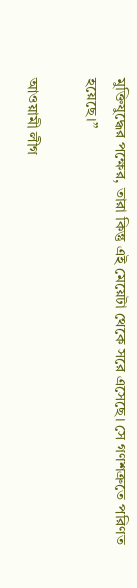মুক্তিযুদ্ধের পক্ষের, তারা কিন্তু এই মেয়েটা থেকে সরে এসেছে। সে গণশত্রুতে পরিণত হয়েছে।”

আওয়ামী লীগ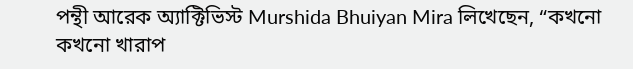পন্থী আরেক অ্যাক্টিভিস্ট Murshida Bhuiyan Mira লিখেছেন, “কখনো কখনো খারাপ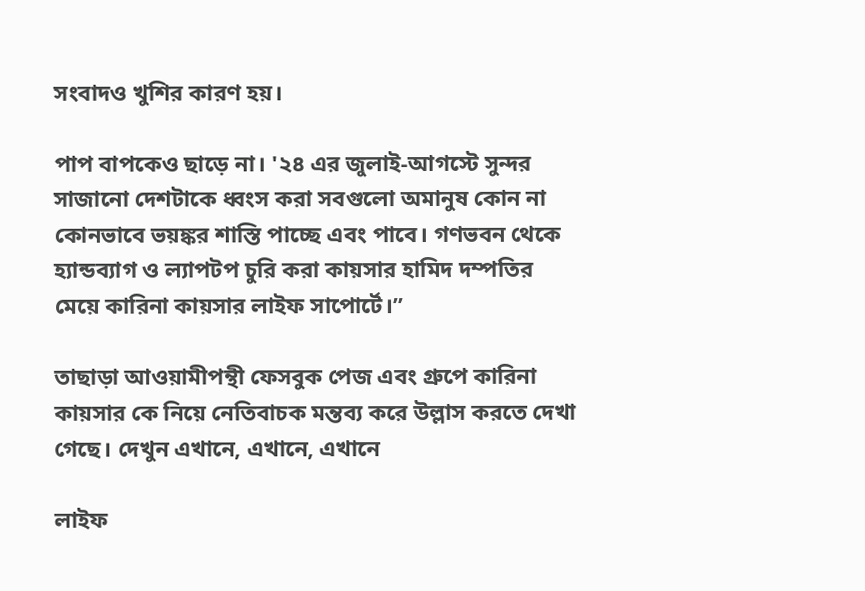সংবাদও খুশির কারণ হয়।

পাপ বাপকেও ছাড়ে না। '২৪ এর জুলাই-আগস্টে সুন্দর সাজানো দেশটাকে ধ্বংস করা সবগুলো অমানুষ কোন না কোনভাবে ভয়ঙ্কর শাস্তি পাচ্ছে এবং পাবে। গণভবন থেকে হ্যান্ডব্যাগ ও ল্যাপটপ চুরি করা কায়সার হামিদ দম্পতির মেয়ে কারিনা কায়সার লাইফ সাপোর্টে।”

তাছাড়া আওয়ামীপন্থী ফেসবুক পেজ এবং গ্রুপে কারিনা কায়সার কে নিয়ে নেতিবাচক মন্তব্য করে উল্লাস করতে দেখা গেছে। দেখুন এখানে, এখানে, এখানে

লাইফ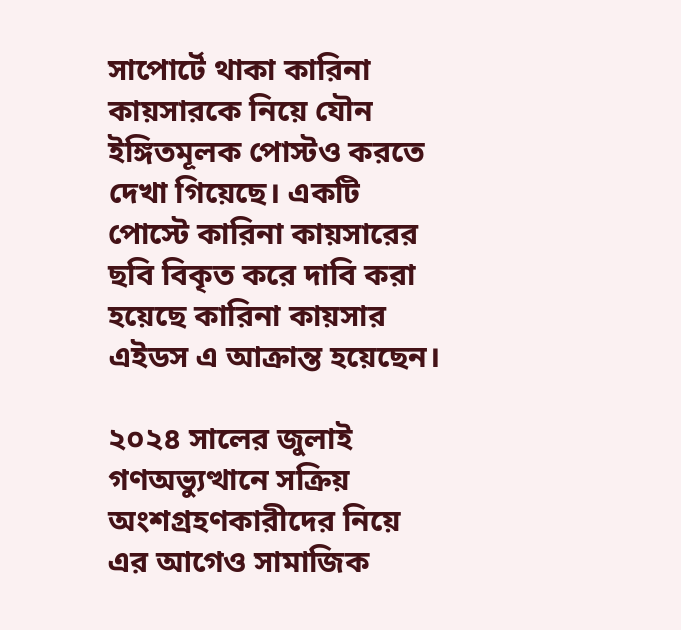সাপোর্টে থাকা কারিনা কায়সারকে নিয়ে যৌন ইঙ্গিতমূলক পোস্টও করতে দেখা গিয়েছে। একটি পোস্টে কারিনা কায়সারের ছবি বিকৃত করে দাবি করা হয়েছে কারিনা কায়সার এইডস এ আক্রান্ত হয়েছেন।

২০২৪ সালের জুলাই গণঅভ্যুত্থানে সক্রিয় অংশগ্রহণকারীদের নিয়ে এর আগেও সামাজিক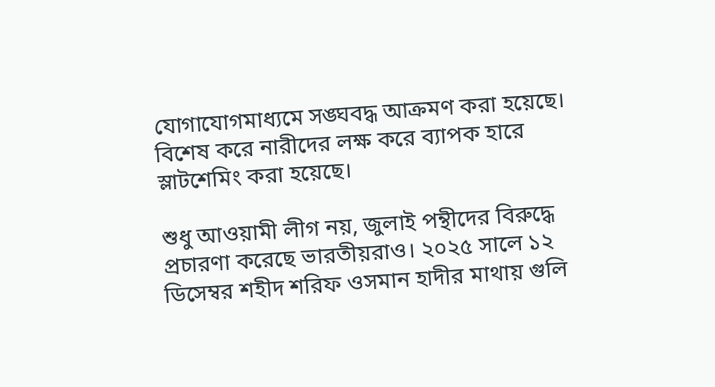যোগাযোগমাধ্যমে সঙ্ঘবদ্ধ আক্রমণ করা হয়েছে। বিশেষ করে নারীদের লক্ষ করে ব্যাপক হারে স্লাটশেমিং করা হয়েছে।

শুধু আওয়ামী লীগ নয়, জুলাই পন্থীদের বিরুদ্ধে প্রচারণা করেছে ভারতীয়রাও। ২০২৫ সালে ১২ ডিসেম্বর শহীদ শরিফ ওসমান হাদীর মাথায় গুলি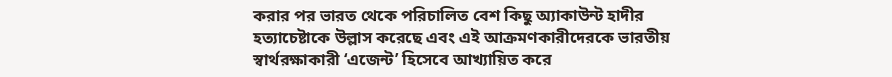করার পর ভারত থেকে পরিচালিত বেশ কিছু অ্যাকাউন্ট হাদীর হত্যাচেষ্টাকে উল্লাস করেছে এবং এই আক্রমণকারীদেরকে ভারতীয় স্বার্থরক্ষাকারী ‘এজেন্ট’ হিসেবে আখ্যায়িত করে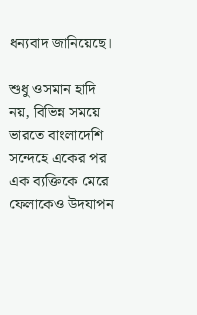ধন্যবাদ জানিয়েছে।

শুধু ওসমান হাদি নয়, বিভিন্ন সময়ে ভারতে বাংলাদেশি সন্দেহে একের পর এক ব্যক্তিকে মেরে ফেলাকেও উদযাপন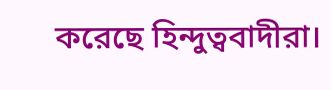করেছে হিন্দুত্ববাদীরা।